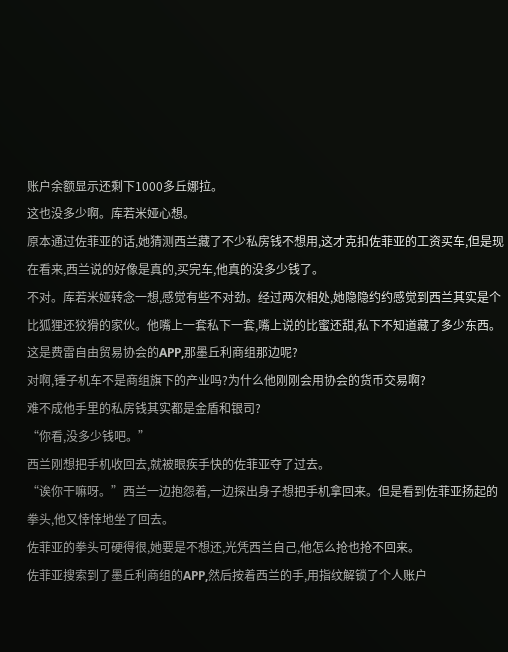账户余额显示还剩下1000多丘娜拉。
这也没多少啊。库若米娅心想。
原本通过佐菲亚的话,她猜测西兰藏了不少私房钱不想用,这才克扣佐菲亚的工资买车,但是现在看来,西兰说的好像是真的,买完车,他真的没多少钱了。
不对。库若米娅转念一想,感觉有些不对劲。经过两次相处,她隐隐约约感觉到西兰其实是个比狐狸还狡猾的家伙。他嘴上一套私下一套,嘴上说的比蜜还甜,私下不知道藏了多少东西。
这是费雷自由贸易协会的APP,那墨丘利商组那边呢?
对啊,锤子机车不是商组旗下的产业吗?为什么他刚刚会用协会的货币交易啊?
难不成他手里的私房钱其实都是金盾和银司?
“你看,没多少钱吧。”
西兰刚想把手机收回去,就被眼疾手快的佐菲亚夺了过去。
“诶你干嘛呀。”西兰一边抱怨着,一边探出身子想把手机拿回来。但是看到佐菲亚扬起的拳头,他又悻悻地坐了回去。
佐菲亚的拳头可硬得很,她要是不想还,光凭西兰自己,他怎么抢也抢不回来。
佐菲亚搜索到了墨丘利商组的APP,然后按着西兰的手,用指纹解锁了个人账户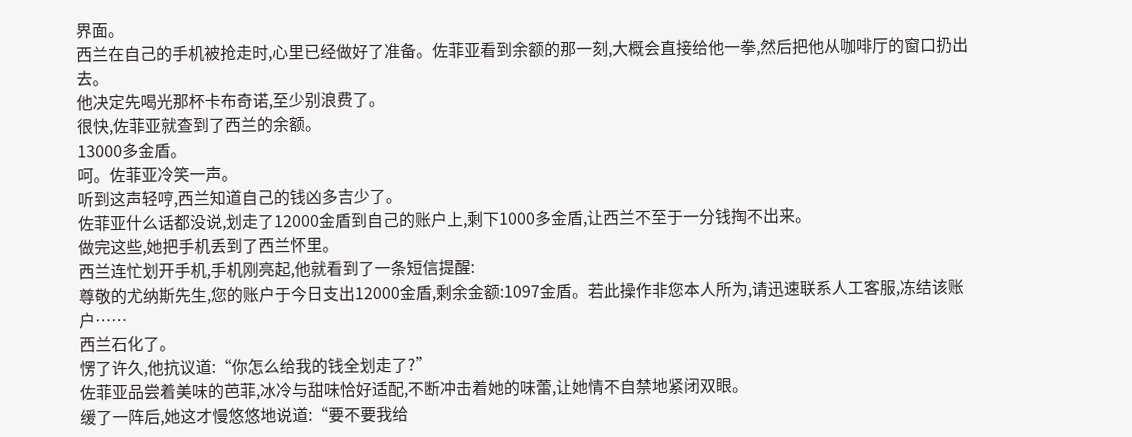界面。
西兰在自己的手机被抢走时,心里已经做好了准备。佐菲亚看到余额的那一刻,大概会直接给他一拳,然后把他从咖啡厅的窗口扔出去。
他决定先喝光那杯卡布奇诺,至少别浪费了。
很快,佐菲亚就查到了西兰的余额。
13000多金盾。
呵。佐菲亚冷笑一声。
听到这声轻哼,西兰知道自己的钱凶多吉少了。
佐菲亚什么话都没说,划走了12000金盾到自己的账户上,剩下1000多金盾,让西兰不至于一分钱掏不出来。
做完这些,她把手机丢到了西兰怀里。
西兰连忙划开手机,手机刚亮起,他就看到了一条短信提醒:
尊敬的尤纳斯先生,您的账户于今日支出12000金盾,剩余金额:1097金盾。若此操作非您本人所为,请迅速联系人工客服,冻结该账户……
西兰石化了。
愣了许久,他抗议道:“你怎么给我的钱全划走了?”
佐菲亚品尝着美味的芭菲,冰冷与甜味恰好适配,不断冲击着她的味蕾,让她情不自禁地紧闭双眼。
缓了一阵后,她这才慢悠悠地说道:“要不要我给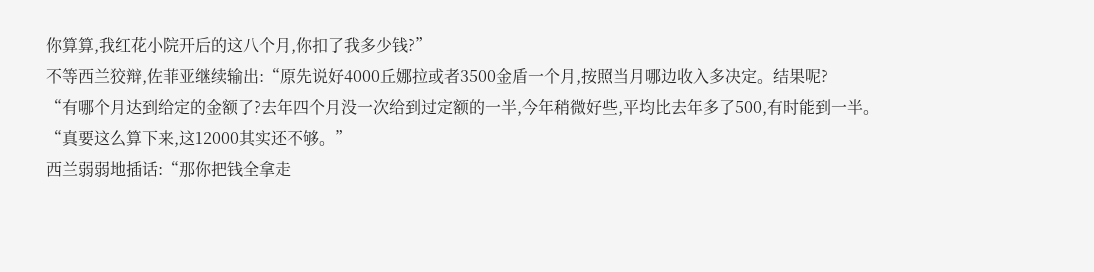你算算,我红花小院开后的这八个月,你扣了我多少钱?”
不等西兰狡辩,佐菲亚继续输出:“原先说好4000丘娜拉或者3500金盾一个月,按照当月哪边收入多决定。结果呢?
“有哪个月达到给定的金额了?去年四个月没一次给到过定额的一半,今年稍微好些,平均比去年多了500,有时能到一半。
“真要这么算下来,这12000其实还不够。”
西兰弱弱地插话:“那你把钱全拿走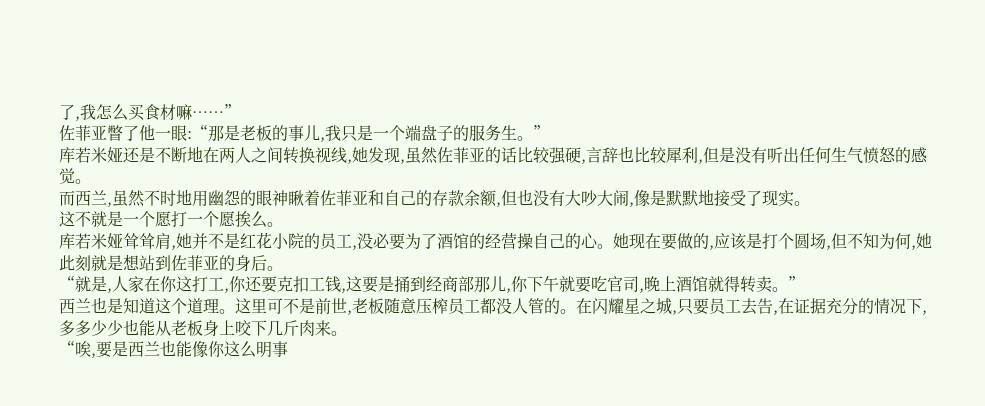了,我怎么买食材嘛……”
佐菲亚瞥了他一眼:“那是老板的事儿,我只是一个端盘子的服务生。”
库若米娅还是不断地在两人之间转换视线,她发现,虽然佐菲亚的话比较强硬,言辞也比较犀利,但是没有听出任何生气愤怒的感觉。
而西兰,虽然不时地用幽怨的眼神瞅着佐菲亚和自己的存款余额,但也没有大吵大闹,像是默默地接受了现实。
这不就是一个愿打一个愿挨么。
库若米娅耸耸肩,她并不是红花小院的员工,没必要为了酒馆的经营操自己的心。她现在要做的,应该是打个圆场,但不知为何,她此刻就是想站到佐菲亚的身后。
“就是,人家在你这打工,你还要克扣工钱,这要是捅到经商部那儿,你下午就要吃官司,晚上酒馆就得转卖。”
西兰也是知道这个道理。这里可不是前世,老板随意压榨员工都没人管的。在闪耀星之城,只要员工去告,在证据充分的情况下,多多少少也能从老板身上咬下几斤肉来。
“唉,要是西兰也能像你这么明事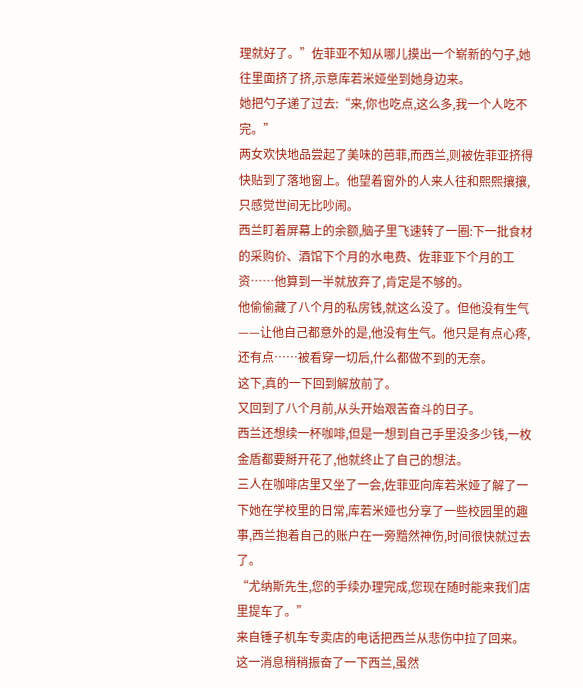理就好了。”佐菲亚不知从哪儿摸出一个崭新的勺子,她往里面挤了挤,示意库若米娅坐到她身边来。
她把勺子递了过去:“来,你也吃点,这么多,我一个人吃不完。”
两女欢快地品尝起了美味的芭菲,而西兰,则被佐菲亚挤得快贴到了落地窗上。他望着窗外的人来人往和熙熙攘攘,只感觉世间无比吵闹。
西兰盯着屏幕上的余额,脑子里飞速转了一圈:下一批食材的采购价、酒馆下个月的水电费、佐菲亚下个月的工资……他算到一半就放弃了,肯定是不够的。
他偷偷藏了八个月的私房钱,就这么没了。但他没有生气——让他自己都意外的是,他没有生气。他只是有点心疼,还有点……被看穿一切后,什么都做不到的无奈。
这下,真的一下回到解放前了。
又回到了八个月前,从头开始艰苦奋斗的日子。
西兰还想续一杯咖啡,但是一想到自己手里没多少钱,一枚金盾都要掰开花了,他就终止了自己的想法。
三人在咖啡店里又坐了一会,佐菲亚向库若米娅了解了一下她在学校里的日常,库若米娅也分享了一些校园里的趣事,西兰抱着自己的账户在一旁黯然神伤,时间很快就过去了。
“尤纳斯先生,您的手续办理完成,您现在随时能来我们店里提车了。”
来自锤子机车专卖店的电话把西兰从悲伤中拉了回来。这一消息稍稍振奋了一下西兰,虽然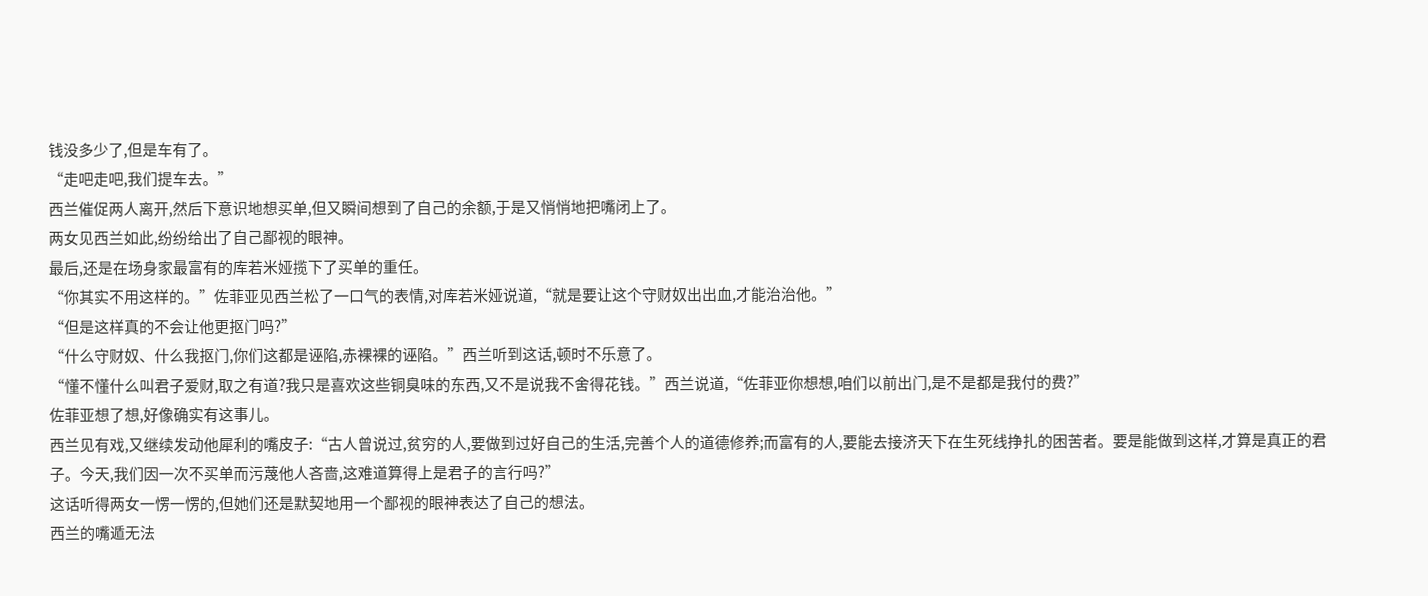钱没多少了,但是车有了。
“走吧走吧,我们提车去。”
西兰催促两人离开,然后下意识地想买单,但又瞬间想到了自己的余额,于是又悄悄地把嘴闭上了。
两女见西兰如此,纷纷给出了自己鄙视的眼神。
最后,还是在场身家最富有的库若米娅揽下了买单的重任。
“你其实不用这样的。”佐菲亚见西兰松了一口气的表情,对库若米娅说道,“就是要让这个守财奴出出血,才能治治他。”
“但是这样真的不会让他更抠门吗?”
“什么守财奴、什么我抠门,你们这都是诬陷,赤裸裸的诬陷。”西兰听到这话,顿时不乐意了。
“懂不懂什么叫君子爱财,取之有道?我只是喜欢这些铜臭味的东西,又不是说我不舍得花钱。”西兰说道,“佐菲亚你想想,咱们以前出门,是不是都是我付的费?”
佐菲亚想了想,好像确实有这事儿。
西兰见有戏,又继续发动他犀利的嘴皮子:“古人曾说过,贫穷的人,要做到过好自己的生活,完善个人的道德修养;而富有的人,要能去接济天下在生死线挣扎的困苦者。要是能做到这样,才算是真正的君子。今天,我们因一次不买单而污蔑他人吝啬,这难道算得上是君子的言行吗?”
这话听得两女一愣一愣的,但她们还是默契地用一个鄙视的眼神表达了自己的想法。
西兰的嘴遁无法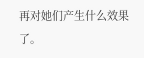再对她们产生什么效果了。